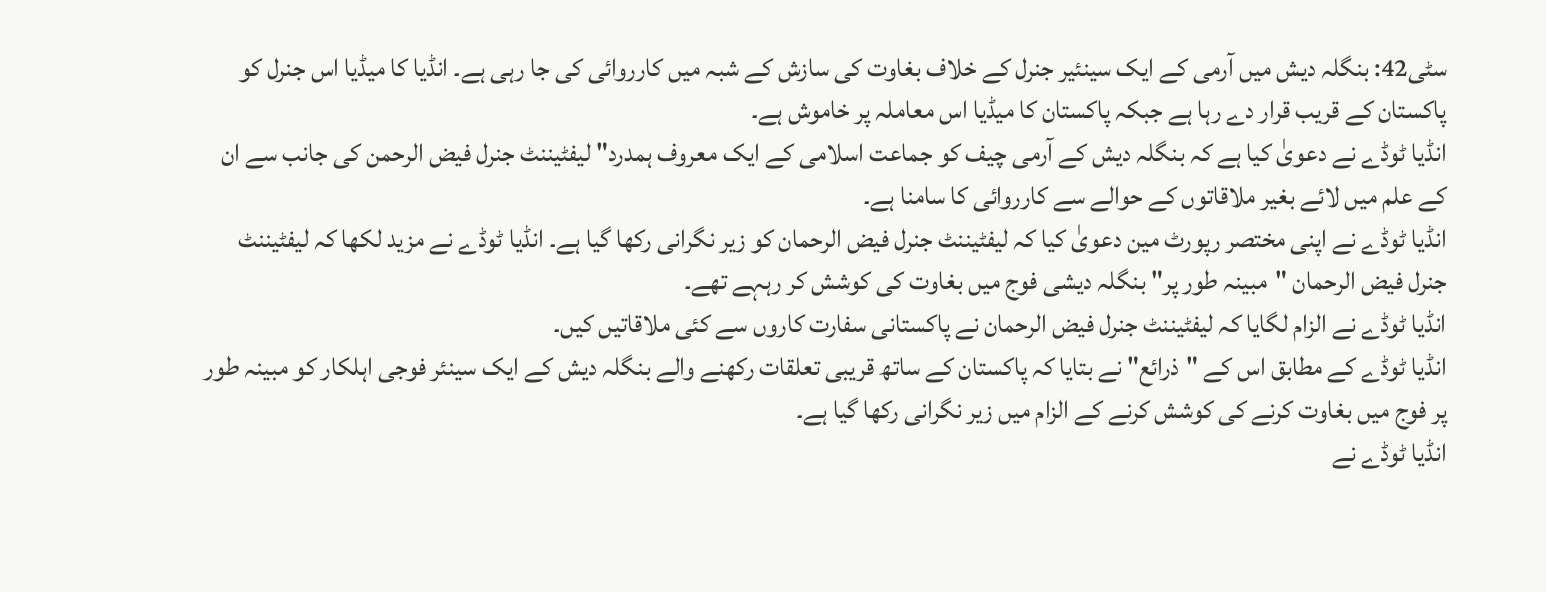سٹی42: بنگلہ دیش میں آرمی کے ایک سینئیر جنرل کے خلاف بغاوت کی سازش کے شبہ میں کارروائی کی جا رہی ہے۔ انڈیا کا میڈیا اس جنرل کو پاکستان کے قریب قرار دے رہا ہے جبکہ پاکستان کا میڈیا اس معاملہ پر خاموش ہے۔
انڈیا ٹوڈے نے دعویٰ کیا ہے کہ بنگلہ دیش کے آرمی چیف کو جماعت اسلامی کے ایک معروف ہمدرد" لیفٹیننٹ جنرل فیض الرحمن کی جانب سے ان کے علم میں لائے بغیر ملاقاتوں کے حوالے سے کارروائی کا سامنا ہے۔
انڈیا ٹوڈے نے اپنی مختصر رپورٹ مین دعویٰ کیا کہ لیفٹیننٹ جنرل فیض الرحمان کو زیر نگرانی رکھا گیا ہے۔ انڈیا ٹوڈے نے مزید لکھا کہ لیفٹیننٹ جنرل فیض الرحمان "مبینہ طور پر" بنگلہ دیشی فوج میں بغاوت کی کوشش کر رہہے تھے۔
انڈیا ٹوڈے نے الزام لگایا کہ لیفٹیننٹ جنرل فیض الرحمان نے پاکستانی سفارت کاروں سے کئی ملاقاتیں کیں۔
انڈیا ٹوڈے کے مطابق اس کے "ذرائع" نے بتایا کہ پاکستان کے ساتھ قریبی تعلقات رکھنے والے بنگلہ دیش کے ایک سینئر فوجی اہلکار کو مبینہ طور پر فوج میں بغاوت کرنے کی کوشش کرنے کے الزام میں زیر نگرانی رکھا گیا ہے۔
انڈیا ٹوڈے نے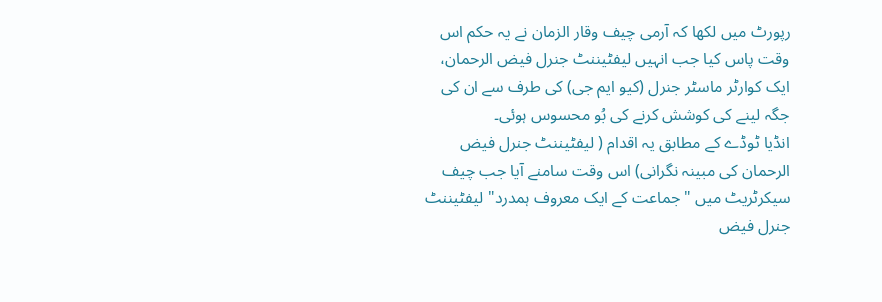رپورٹ میں لکھا کہ آرمی چیف وقار الزمان نے یہ حکم اس وقت پاس کیا جب انہیں لیفٹیننٹ جنرل فیض الرحمان، ایک کوارٹر ماسٹر جنرل (کیو ایم جی) کی طرف سے ان کی جگہ لینے کی کوشش کرنے کی بُو محسوس ہوئی۔
انڈیا ٹوڈے کے مطابق یہ اقدام ( لیفٹیننٹ جنرل فیض الرحمان کی مبینہ نگرانی) اس وقت سامنے آیا جب چیف سیکرٹریٹ میں "جماعت کے ایک معروف ہمدرد" لیفٹیننٹ جنرل فیض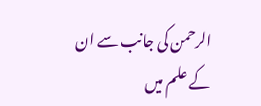الرحمن کی جانب سے ان کے علم میں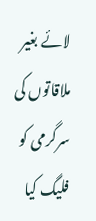لائے بغیر ملاقاتوں کی سرگرمی کو فلیگ کیا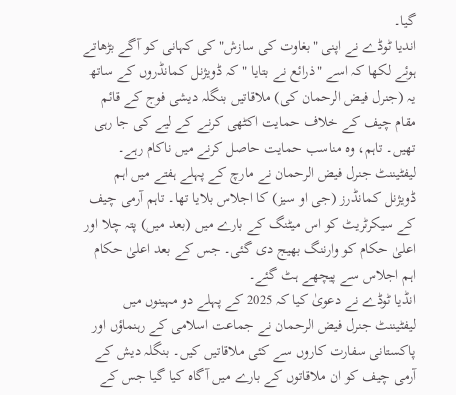گیا۔
اندیا ٹوڈے نے اپنی "بغاوت کی سازش" کی کہانی کو آگے بڑھاتے ہوئے لکھا کہ اسے "ذرائع نے بتایا " کہ ڈویژنل کمانڈروں کے ساتھ یہ (جنرل فیض الرحمان کی) ملاقاتیں بنگلہ دیشی فوج کے قائم مقام چیف کے خلاف حمایت اکٹھی کرنے کے لیے کی جا رہی تھیں۔ تاہم، وہ مناسب حمایت حاصل کرنے میں ناکام رہے۔
لیفٹیننٹ جنرل فیض الرحمان نے مارچ کے پہلے ہفتے میں اہم ڈویژنل کمانڈرز (جی او سیز) کا اجلاس بلایا تھا۔ تاہم آرمی چیف کے سیکرٹریٹ کو اس میٹنگ کے بارے میں (بعد میں) پتہ چلا اور اعلیٰ حکام کو وارننگ بھیج دی گئی۔ جس کے بعد اعلیٰ حکام اہم اجلاس سے پیچھے ہٹ گئے۔
انڈیا ٹوڈے نے دعویٰ کیا کہ 2025 کے پہلے دو مہینوں میں لیفٹیننٹ جنرل فیض الرحمان نے جماعت اسلامی کے رہنماؤں اور پاکستانی سفارت کاروں سے کئی ملاقاتیں کیں۔ بنگلہ دیش کے آرمی چیف کو ان ملاقاتوں کے بارے میں آگاہ کیا گیا جس کے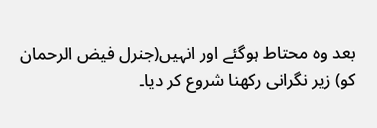بعد وہ محتاط ہوگئے اور انہیں(جنرل فیض الرحمان کو) زیر نگرانی رکھنا شروع کر دیا۔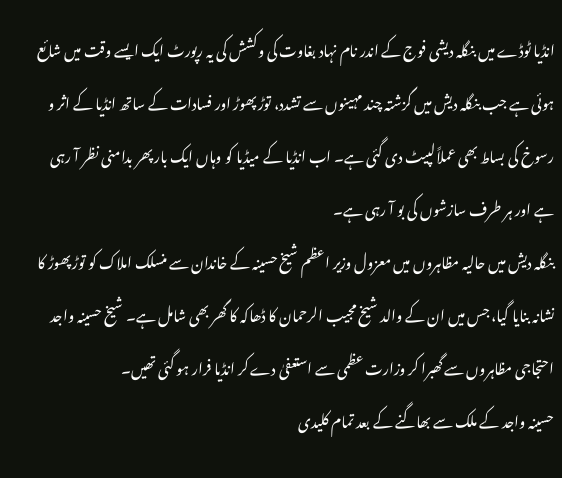انڈیا ٹوڈے میں بنگلہ دیشی فوج کے اندر نام نہاد بغاوت کی وکشش کی یہ رپورٹ ایک ایسے وقت میں شائع ہوئی ہے جب بنگلہ دیش میں گزشتہ چند مہینوں سے تشدد، توڑ پھوڑ اور فسادات کے ساتھ انڈیا کے اثر و رسوخ کی بساط بھی عملاً لپیٹ دی گئی ہے۔ اب انڈیا کے میڈیا کو وہاں ایک بار پھر بدامنی نظر آ رہی ہے اور ہر طرف سازشوں کی بو آ رہی ہے۔
بنگلہ دیش میں حالیہ مظاہروں میں معزول وزیر اعظم شیخ حسینہ کے خاندان سے منسلک املاک کو توڑ پھوڑ کا نشانہ بنایا گیا، جس میں ان کے والد شیخ مجیب الرحمان کا ڈھاکہ کا گھر بھی شامل ہے۔ شیخ حسینہ واجد احتجاجی مظاہروں سے گھبرا کر وزارت عظمی سے استعفیٰ دے کر انڈیا فرار ہو گئی تھیں۔
حسینہ واجد کے ملک سے بھاگنے کے بعد تمام کلیدی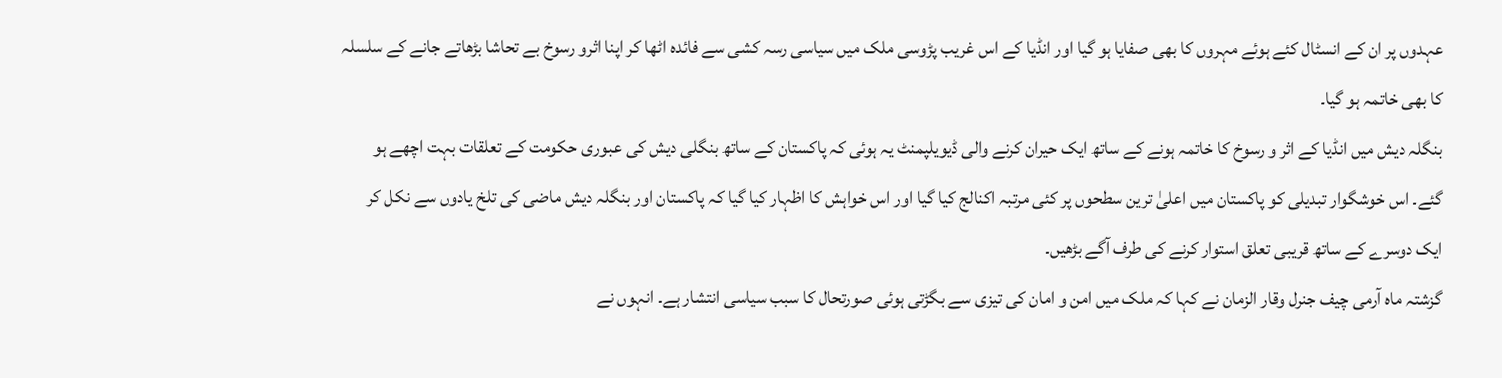عہدوں پر ان کے انسٹال کئے ہوئے مہروں کا بھی صفایا ہو گیا اور انڈیا کے اس غریب پڑوسی ملک میں سیاسی رسہ کشی سے فائدہ اٹھا کر اپنا اثرو رسوخ بے تحاشا بڑھاتے جانے کے سلسلہ کا بھی خاتمہ ہو گیا۔
بنگلہ دیش میں انڈیا کے اثر و رسوخ کا خاتمہ ہونے کے ساتھ ایک حیران کرنے والی ڈیویلپمنٹ یہ ہوئی کہ پاکستان کے ساتھ بنگلی دیش کی عبوری حکومت کے تعلقات بہت اچھے ہو گئے۔ اس خوشگوار تبدیلی کو پاکستان میں اعلیٰ ترین سطحوں پر کئی مرتبہ اکنالج کیا گیا اور اس خواہش کا اظہار کیا گیا کہ پاکستان اور بنگلہ دیش ماضی کی تلخ یادوں سے نکل کر ایک دوسرے کے ساتھ قریبی تعلق استوار کرنے کی طرف آگے بڑھیں۔
گزشتہ ماہ آرمی چیف جنرل وقار الزمان نے کہا کہ ملک میں امن و امان کی تیزی سے بگڑتی ہوئی صورتحال کا سبب سیاسی انتشار ہے۔ انہوں نے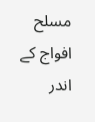مسلح افواج کے اندر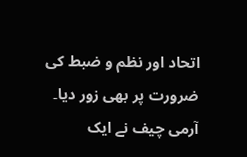اتحاد اور نظم و ضبط کی ضرورت پر بھی زور دیا۔
آرمی چیف نے ایک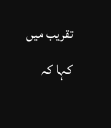تقریب میں کہا کہ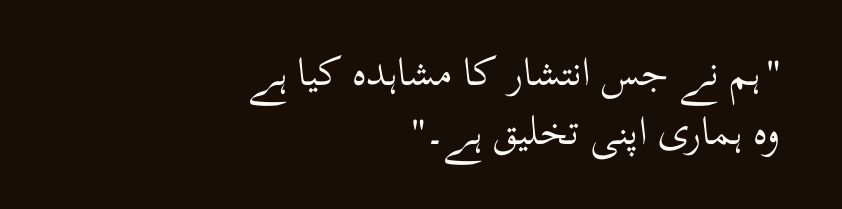"ہم نے جس انتشار کا مشاہدہ کیا ہے وہ ہماری اپنی تخلیق ہے۔"